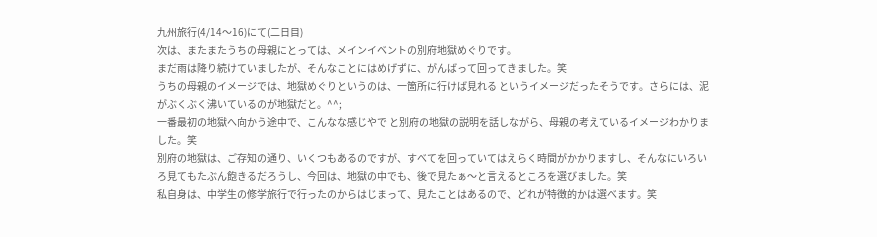九州旅行(4/14〜16)にて(二日目)
次は、またまたうちの母親にとっては、メインイベントの別府地獄めぐりです。
まだ雨は降り続けていましたが、そんなことにはめげずに、がんばって回ってきました。笑
うちの母親のイメージでは、地獄めぐりというのは、一箇所に行けば見れる というイメージだったそうです。さらには、泥がぶくぶく沸いているのが地獄だと。^^;
一番最初の地獄へ向かう途中で、こんなな感じやで と別府の地獄の説明を話しながら、母親の考えているイメージわかりました。笑
別府の地獄は、ご存知の通り、いくつもあるのですが、すべてを回っていてはえらく時間がかかりますし、そんなにいろいろ見てもたぶん飽きるだろうし、今回は、地獄の中でも、後で見たぁ〜と言えるところを選びました。笑
私自身は、中学生の修学旅行で行ったのからはじまって、見たことはあるので、どれが特徴的かは選べます。笑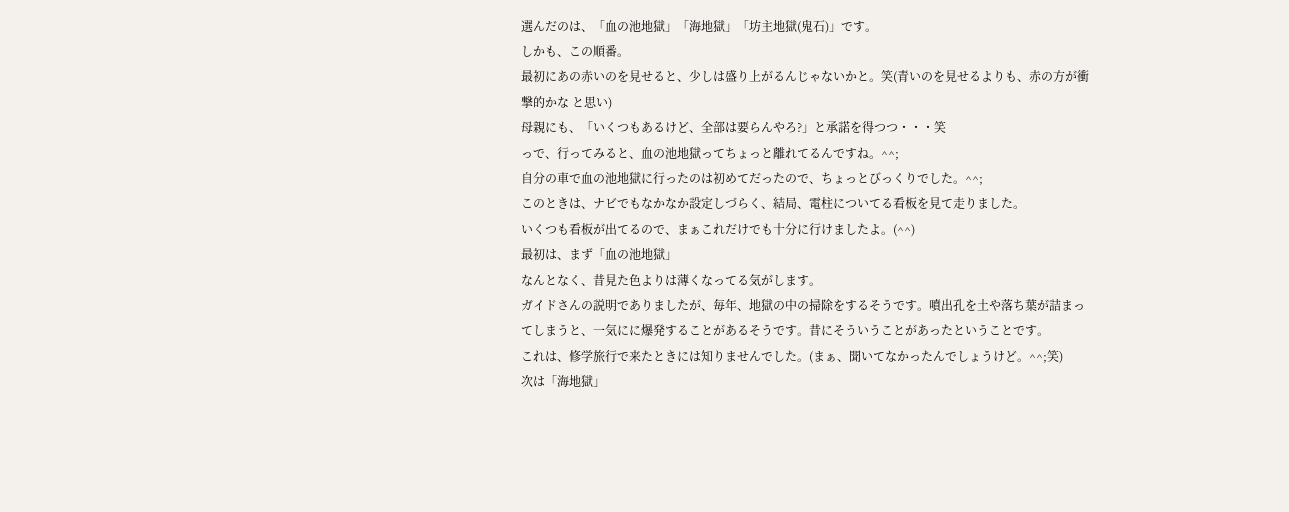選んだのは、「血の池地獄」「海地獄」「坊主地獄(鬼石)」です。
しかも、この順番。
最初にあの赤いのを見せると、少しは盛り上がるんじゃないかと。笑(青いのを見せるよりも、赤の方が衝撃的かな と思い)
母親にも、「いくつもあるけど、全部は要らんやろ?」と承諾を得つつ・・・笑
っで、行ってみると、血の池地獄ってちょっと離れてるんですね。^^;
自分の車で血の池地獄に行ったのは初めてだったので、ちょっとびっくりでした。^^;
このときは、ナビでもなかなか設定しづらく、結局、電柱についてる看板を見て走りました。
いくつも看板が出てるので、まぁこれだけでも十分に行けましたよ。(^^)
最初は、まず「血の池地獄」
なんとなく、昔見た色よりは薄くなってる気がします。
ガイドさんの説明でありましたが、毎年、地獄の中の掃除をするそうです。噴出孔を土や落ち葉が詰まってしまうと、一気にに爆発することがあるそうです。昔にそういうことがあったということです。
これは、修学旅行で来たときには知りませんでした。(まぁ、聞いてなかったんでしょうけど。^^;笑)
次は「海地獄」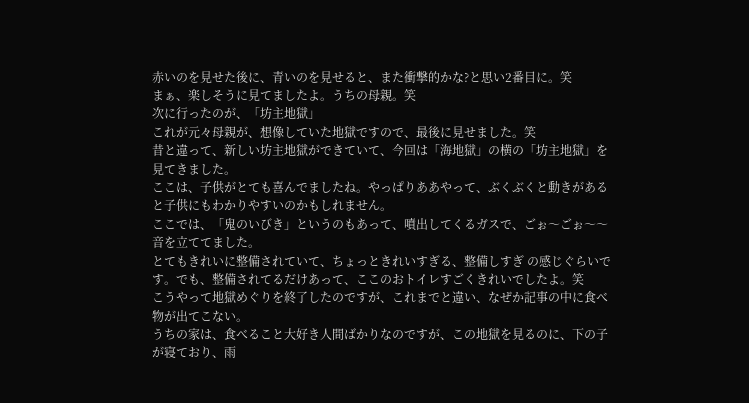赤いのを見せた後に、青いのを見せると、また衝撃的かな?と思い2番目に。笑
まぁ、楽しそうに見てましたよ。うちの母親。笑
次に行ったのが、「坊主地獄」
これが元々母親が、想像していた地獄ですので、最後に見せました。笑
昔と違って、新しい坊主地獄ができていて、今回は「海地獄」の横の「坊主地獄」を見てきました。
ここは、子供がとても喜んでましたね。やっぱりああやって、ぶくぶくと動きがあると子供にもわかりやすいのかもしれません。
ここでは、「鬼のいびき」というのもあって、噴出してくるガスで、ごぉ〜ごぉ〜〜音を立ててました。
とてもきれいに整備されていて、ちょっときれいすぎる、整備しすぎ の感じぐらいです。でも、整備されてるだけあって、ここのおトイレすごくきれいでしたよ。笑
こうやって地獄めぐりを終了したのですが、これまでと違い、なぜか記事の中に食べ物が出てこない。
うちの家は、食べること大好き人間ばかりなのですが、この地獄を見るのに、下の子が寝ており、雨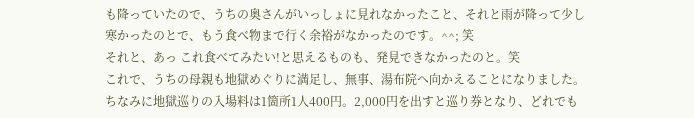も降っていたので、うちの奥さんがいっしょに見れなかったこと、それと雨が降って少し寒かったのとで、もう食べ物まで行く余裕がなかったのです。^^; 笑
それと、あっ これ食べてみたい!と思えるものも、発見できなかったのと。笑
これで、うちの母親も地獄めぐりに満足し、無事、湯布院へ向かえることになりました。
ちなみに地獄巡りの入場料は1箇所1人400円。2,000円を出すと巡り券となり、どれでも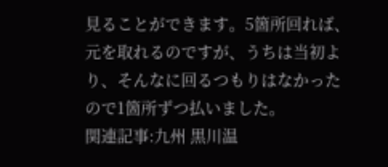見ることができます。5箇所回れば、元を取れるのですが、うちは当初より、そんなに回るつもりはなかったので1箇所ずつ払いました。
関連記事:九州 黒川温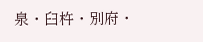泉・臼杵・別府・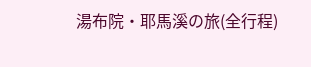湯布院・耶馬溪の旅(全行程)